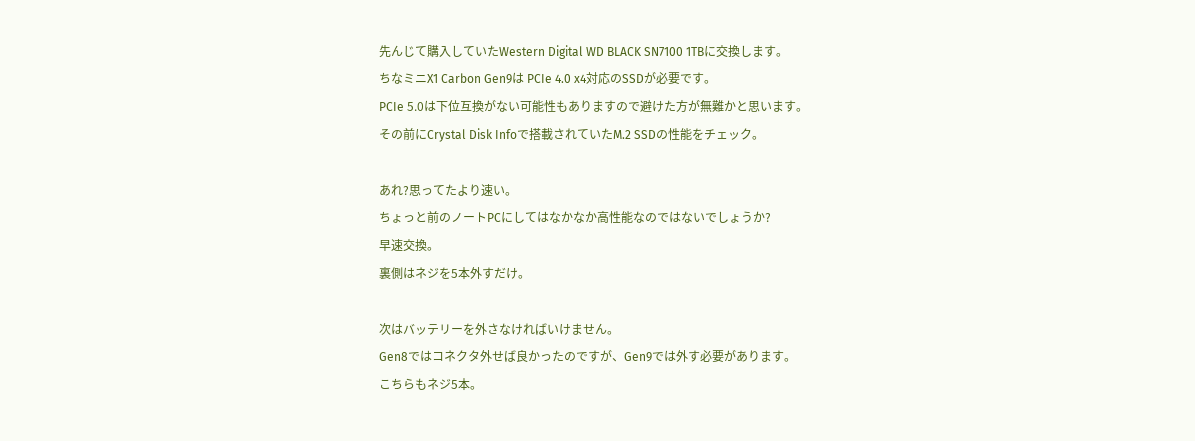先んじて購入していたWestern Digital WD BLACK SN7100 1TBに交換します。
ちなミニX1 Carbon Gen9は PCIe 4.0 x4対応のSSDが必要です。
PCIe 5.0は下位互換がない可能性もありますので避けた方が無難かと思います。
その前にCrystal Disk Infoで搭載されていたM.2 SSDの性能をチェック。

あれ?思ってたより速い。
ちょっと前のノートPCにしてはなかなか高性能なのではないでしょうか?
早速交換。
裏側はネジを5本外すだけ。

次はバッテリーを外さなければいけません。
Gen8ではコネクタ外せば良かったのですが、Gen9では外す必要があります。
こちらもネジ5本。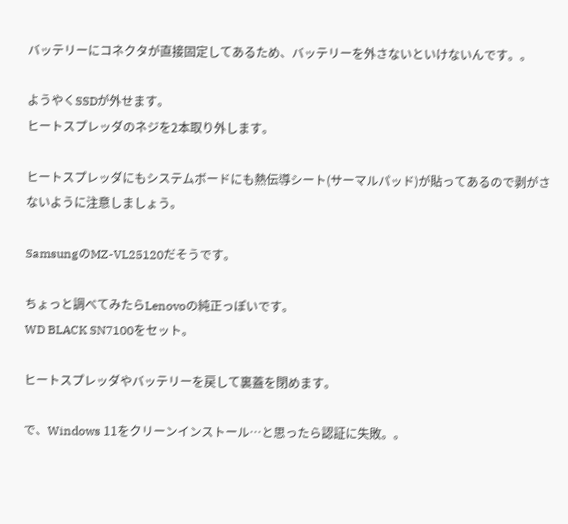バッテリーにコネクタが直接固定してあるため、バッテリーを外さないといけないんです。。

ようやくSSDが外せます。
ヒートスプレッダのネジを2本取り外します。

ヒートスプレッダにもシステムボードにも熱伝導シート(サーマルパッド)が貼ってあるので剥がさないように注意しましょう。

SamsungのMZ-VL25120だそうです。

ちょっと調べてみたらLenovoの純正っぽいです。
WD BLACK SN7100をセット。

ヒートスプレッダやバッテリーを戻して裏蓋を閉めます。

で、Windows 11をクリーンインストール…と思ったら認証に失敗。。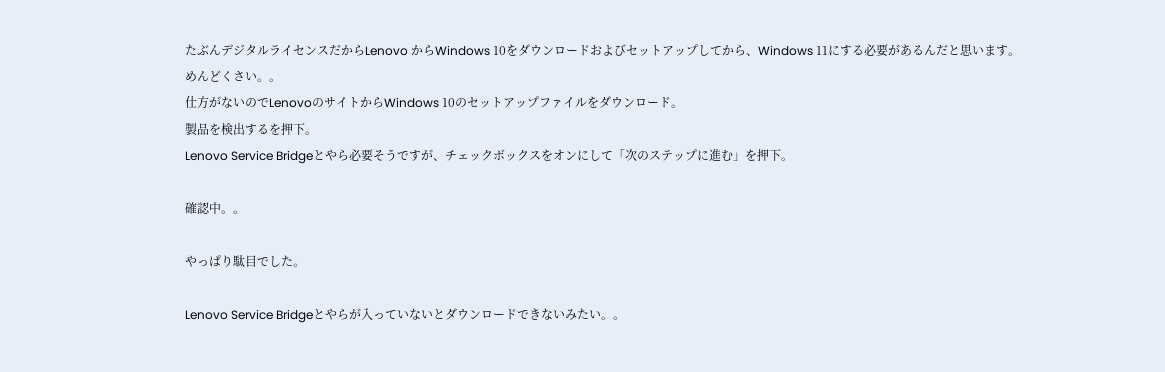たぶんデジタルライセンスだからLenovo からWindows 10をダウンロードおよびセットアップしてから、Windows 11にする必要があるんだと思います。
めんどくさい。。
仕方がないのでLenovoのサイトからWindows 10のセットアップファイルをダウンロード。
製品を検出するを押下。
Lenovo Service Bridgeとやら必要そうですが、チェックボックスをオンにして「次のステップに進む」を押下。

確認中。。

やっぱり駄目でした。

Lenovo Service Bridgeとやらが入っていないとダウンロードできないみたい。。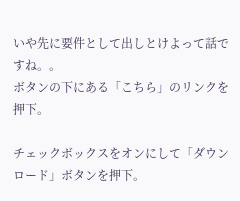いや先に要件として出しとけよって話ですね。。
ボタンの下にある「こちら」のリンクを押下。

チェックボックスをオンにして「ダウンロード」ボタンを押下。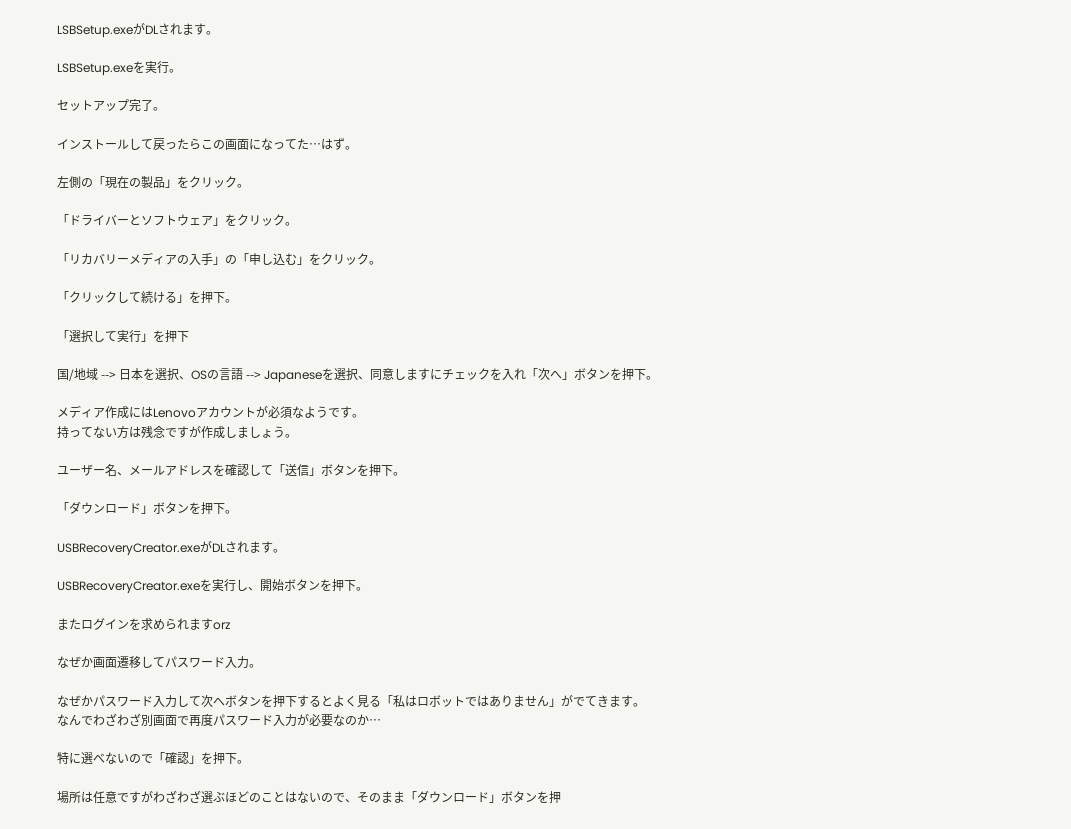LSBSetup.exeがDLされます。

LSBSetup.exeを実行。

セットアップ完了。

インストールして戻ったらこの画面になってた…はず。

左側の「現在の製品」をクリック。

「ドライバーとソフトウェア」をクリック。

「リカバリーメディアの入手」の「申し込む」をクリック。

「クリックして続ける」を押下。

「選択して実行」を押下

国/地域 --> 日本を選択、OSの言語 --> Japaneseを選択、同意しますにチェックを入れ「次へ」ボタンを押下。

メディア作成にはLenovoアカウントが必須なようです。
持ってない方は残念ですが作成しましょう。

ユーザー名、メールアドレスを確認して「送信」ボタンを押下。

「ダウンロード」ボタンを押下。

USBRecoveryCreator.exeがDLされます。

USBRecoveryCreator.exeを実行し、開始ボタンを押下。

またログインを求められますorz

なぜか画面遷移してパスワード入力。

なぜかパスワード入力して次へボタンを押下するとよく見る「私はロボットではありません」がでてきます。
なんでわざわざ別画面で再度パスワード入力が必要なのか…

特に選べないので「確認」を押下。

場所は任意ですがわざわざ選ぶほどのことはないので、そのまま「ダウンロード」ボタンを押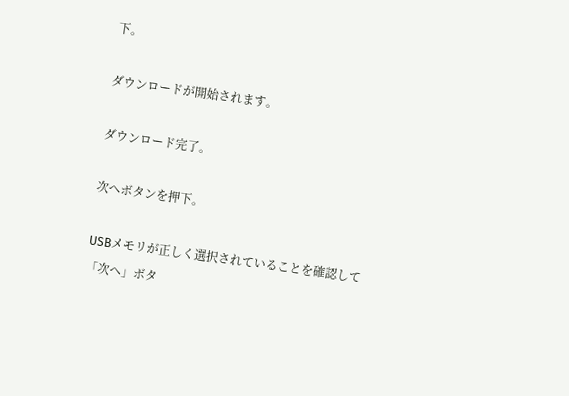下。

ダウンロードが開始されます。

ダウンロード完了。

次へボタンを押下。

USBメモリが正しく選択されていることを確認して「次へ」ボタ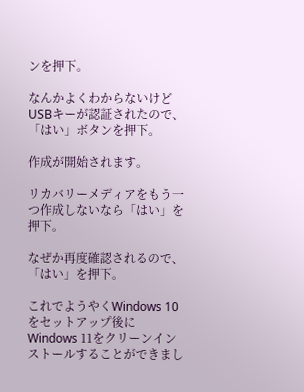ンを押下。

なんかよくわからないけどUSBキーが認証されたので、「はい」ボタンを押下。

作成が開始されます。

リカバリーメディアをもう一つ作成しないなら「はい」を押下。

なぜか再度確認されるので、「はい」を押下。

これでようやくWindows 10をセットアップ後にWindows 11をクリーンインストールすることができまし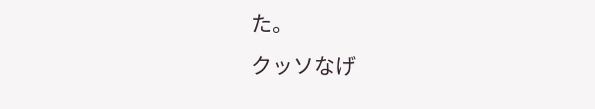た。
クッソなげ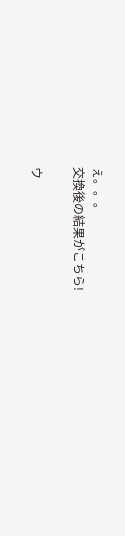ぇ。。。
交換後の結果がこちら!

ウ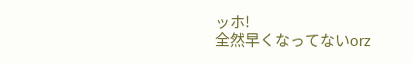ッホ!
全然早くなってないorz